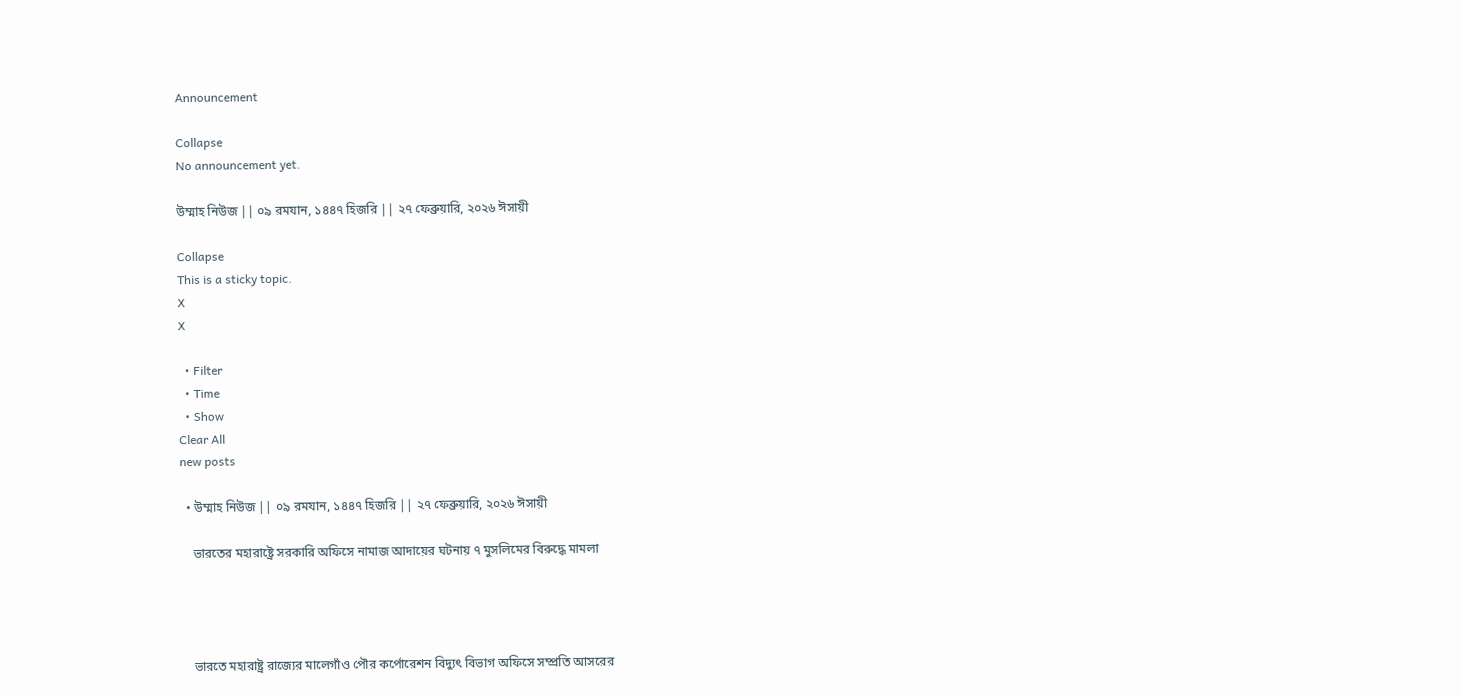Announcement

Collapse
No announcement yet.

উম্মাহ নিউজ || ০৯ রমযান, ১৪৪৭ হিজরি || ২৭ ফেব্রুয়ারি, ২০২৬ ঈসায়ী

Collapse
This is a sticky topic.
X
X

  • Filter
  • Time
  • Show
Clear All
new posts

  • উম্মাহ নিউজ || ০৯ রমযান, ১৪৪৭ হিজরি || ২৭ ফেব্রুয়ারি, ২০২৬ ঈসায়ী

    ভারতের মহারাষ্ট্রে সরকারি অফিসে নামাজ আদায়ের ঘটনায় ৭ মুসলিমের বিরুদ্ধে মামলা




    ভারতে মহারাষ্ট্র রাজ্যের মালেগাঁও পৌর কর্পোরেশন বিদ্যুৎ বিভাগ অফিসে সম্প্রতি আসরের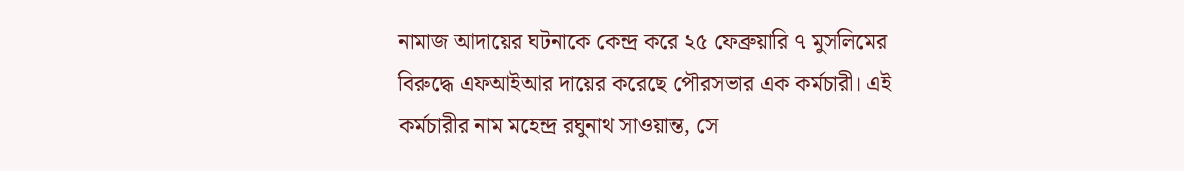নামাজ আদায়ের ঘটনাকে কেন্দ্র করে ২৫ ফেব্রুয়ারি ৭ মুসলিমের বিরুদ্ধে এফআইআর দায়ের করেছে পৌরসভার এক কর্মচারী। এই কর্মচারীর নাম মহেন্দ্র রঘুনাথ সাওয়ান্ত, সে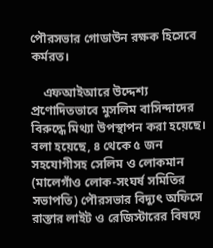পৌরসভার গোডাউন রক্ষক হিসেবে কর্মরত।

    এফআইআরে উদ্দেশ্য প্রণোদিতভাবে মুসলিম বাসিন্দাদের বিরুদ্ধে মিথ্যা উপস্থাপন করা হয়েছে। বলা হয়েছে, ৪ থেকে ৫ জন সহযোগীসহ সেলিম ও লোকমান (মালেগাঁও লোক-সংঘর্ষ সমিতির সভাপতি) পৌরসভার বিদ্যুৎ অফিসে রাস্তার লাইট ও রেজিস্টারের বিষয়ে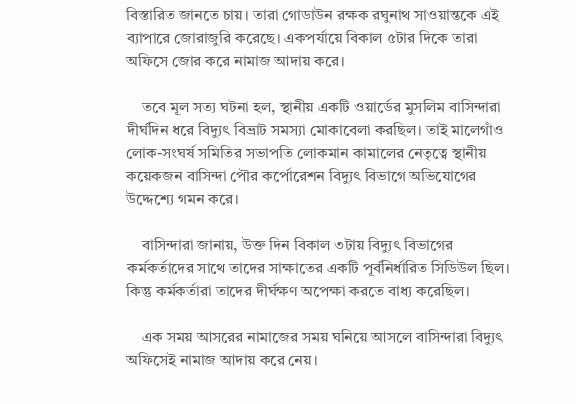বিস্তারিত জানতে চায়। তারা গোডাউন রক্ষক রঘুনাথ সাওয়ান্তকে এই ব্যাপারে জোরাজুরি করেছে। একপর্যায়ে বিকাল ৫টার দিকে তারা অফিসে জোর করে নামাজ আদায় করে।

    তবে মূল সত্য ঘটনা হল, স্থানীয় একটি ওয়ার্ডের মুসলিম বাসিন্দারা দীর্ঘদিন ধরে বিদ্যুৎ বিভ্রাট সমস্যা মোকাবেলা করছিল। তাই মালেগাঁও লোক-সংঘর্ষ সমিতির সভাপতি লোকমান কামালের নেতৃত্বে স্থানীয় কয়েকজন বাসিন্দা পৌর কর্পোরেশন বিদ্যুৎ বিভাগে অভিযোগের উদ্দেশ্যে গমন করে।

    বাসিন্দারা জানায়, উক্ত দিন বিকাল ৩টায় বিদ্যুৎ বিভাগের কর্মকর্তাদের সাথে তাদের সাক্ষাতের একটি পূর্বনির্ধারিত সিডিউল ছিল। কিন্তু কর্মকর্তারা তাদের দীর্ঘক্ষণ অপেক্ষা করতে বাধ্য করেছিল।

    এক সময় আসরের নামাজের সময় ঘনিয়ে আসলে বাসিন্দারা বিদ্যুৎ অফিসেই নামাজ আদায় করে নেয়।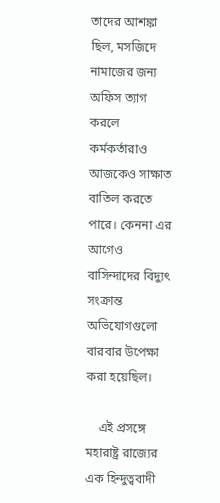তাদের আশঙ্কা ছিল, মসজিদে নামাজের জন্য অফিস ত্যাগ করলে কর্মকর্তারাও আজকেও সাক্ষাত বাতিল করতে পারে। কেননা এর আগেও বাসিন্দাদের বিদ্যুৎ সংক্রান্ত অভিযোগগুলো বারবার উপেক্ষা করা হয়েছিল।

    এই প্রসঙ্গে মহারাষ্ট্র রাজ্যের এক হিন্দুত্ববাদী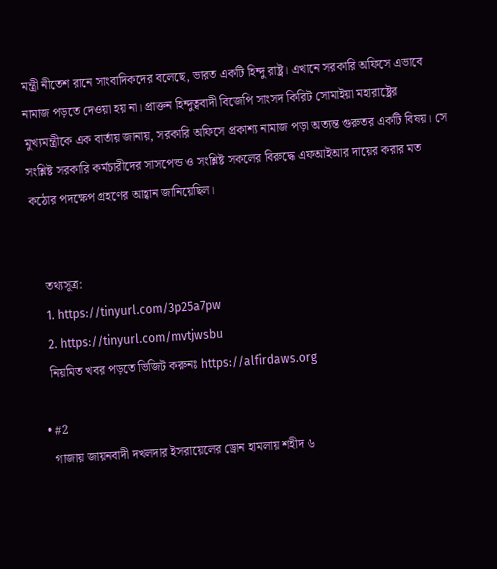মন্ত্রী নীতেশ রানে সাংবাদিকদের বলেছে, ভারত একটি হিন্দু রাষ্ট্র। এখানে সরকারি অফিসে এভাবে নামাজ পড়তে দেওয়া হয় না। প্রাক্তন হিন্দুত্ববাদী বিজেপি সাংসদ কিরিট সোমাইয়া মহারাষ্ট্রের মুখ্যমন্ত্রীকে এক বার্তায় জানায়, সরকারি অফিসে প্রকাশ্য নামাজ পড়া অত্যন্ত গুরুতর একটি বিষয়। সে সংশ্লিষ্ট সরকারি কর্মচারীদের সাসপেন্ড ও সংশ্লিষ্ট সকলের বিরুদ্ধে এফআইআর দায়ের করার মত কঠোর পদক্ষেপ গ্রহণের আহ্বান জানিয়েছিল।


    তথ্যসূত্র:
    1. https://tinyurl.com/3p25a7pw
    2. https://tinyurl.com/mvtjwsbu
    নিয়মিত খবর পড়তে ভিজিট করুনঃ https://alfirdaws.org

  • #2
    গাজায় জায়নবাদী দখলদার ইসরায়েলের ড্রোন হামলায় শহীদ ৬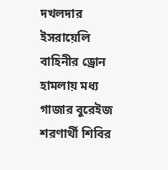দখলদার ইসরায়েলি বাহিনীর ড্রোন হামলায় মধ্য গাজার বুরেইজ শরণার্থী শিবির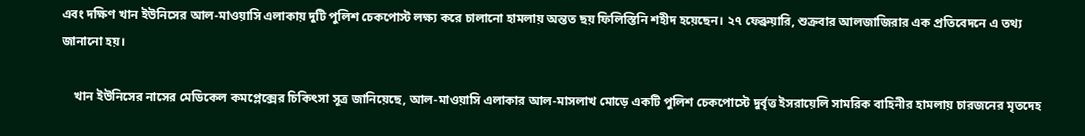এবং দক্ষিণ খান ইউনিসের আল-মাওয়াসি এলাকায় দুটি পুলিশ চেকপোস্ট লক্ষ্য করে চালানো হামলায় অন্তত ছয় ফিলিস্তিনি শহীদ হয়েছেন। ২৭ ফেব্রুয়ারি, শুক্রবার আলজাজিরার এক প্রতিবেদনে এ তথ্য জানানো হয়।

    খান ইউনিসের নাসের মেডিকেল কমপ্লেক্সের চিকিৎসা সূত্র জানিয়েছে, আল-মাওয়াসি এলাকার আল-মাসলাখ মোড়ে একটি পুলিশ চেকপোস্টে দুর্বৃত্ত ইসরায়েলি সামরিক বাহিনীর হামলায় চারজনের মৃতদেহ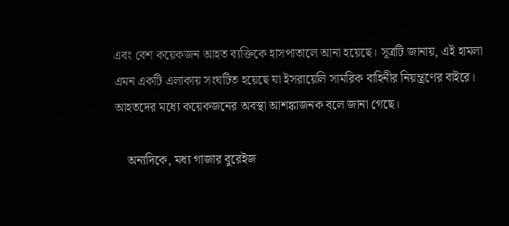এবং বেশ কয়েকজন আহত ব্যক্তিকে হাসপাতালে আনা হয়েছে। সূত্রটি জানায়, এই হামলা এমন একটি এলাকায় সংঘটিত হয়েছে যা ইসরায়েলি সামরিক বাহিনীর নিয়ন্ত্রণের বাইরে। আহতদের মধ্যে কয়েকজনের অবস্থা আশঙ্কাজনক বলে জানা গেছে।

    অন্যদিকে, মধ্য গাজার বুরেইজ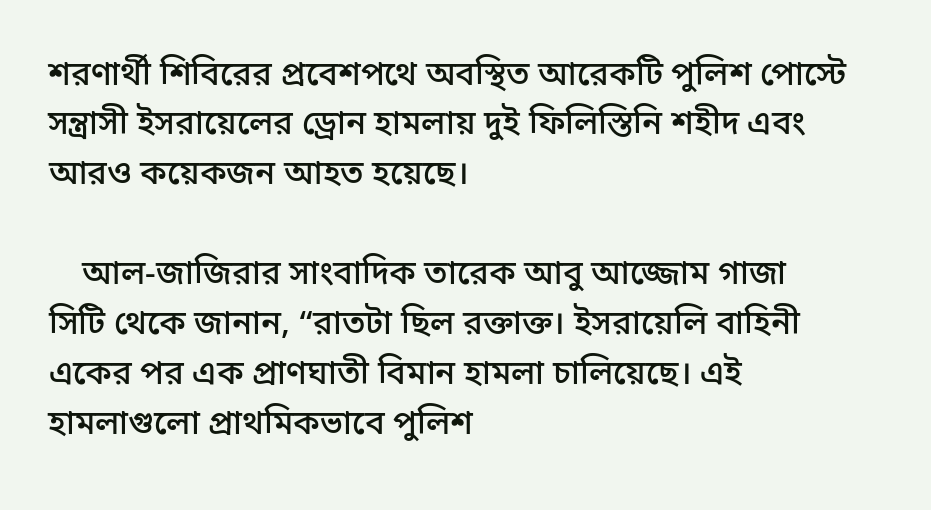শরণার্থী শিবিরের প্রবেশপথে অবস্থিত আরেকটি পুলিশ পোস্টে সন্ত্রাসী ইসরায়েলের ড্রোন হামলায় দুই ফিলিস্তিনি শহীদ এবং আরও কয়েকজন আহত হয়েছে।

    আল-জাজিরার সাংবাদিক তারেক আবু আজ্জোম গাজা সিটি থেকে জানান, “রাতটা ছিল রক্তাক্ত। ইসরায়েলি বাহিনী একের পর এক প্রাণঘাতী বিমান হামলা চালিয়েছে। এই হামলাগুলো প্রাথমিকভাবে পুলিশ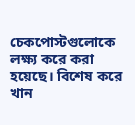চেকপোস্টগুলোকে লক্ষ্য করে করা হয়েছে। বিশেষ করে খান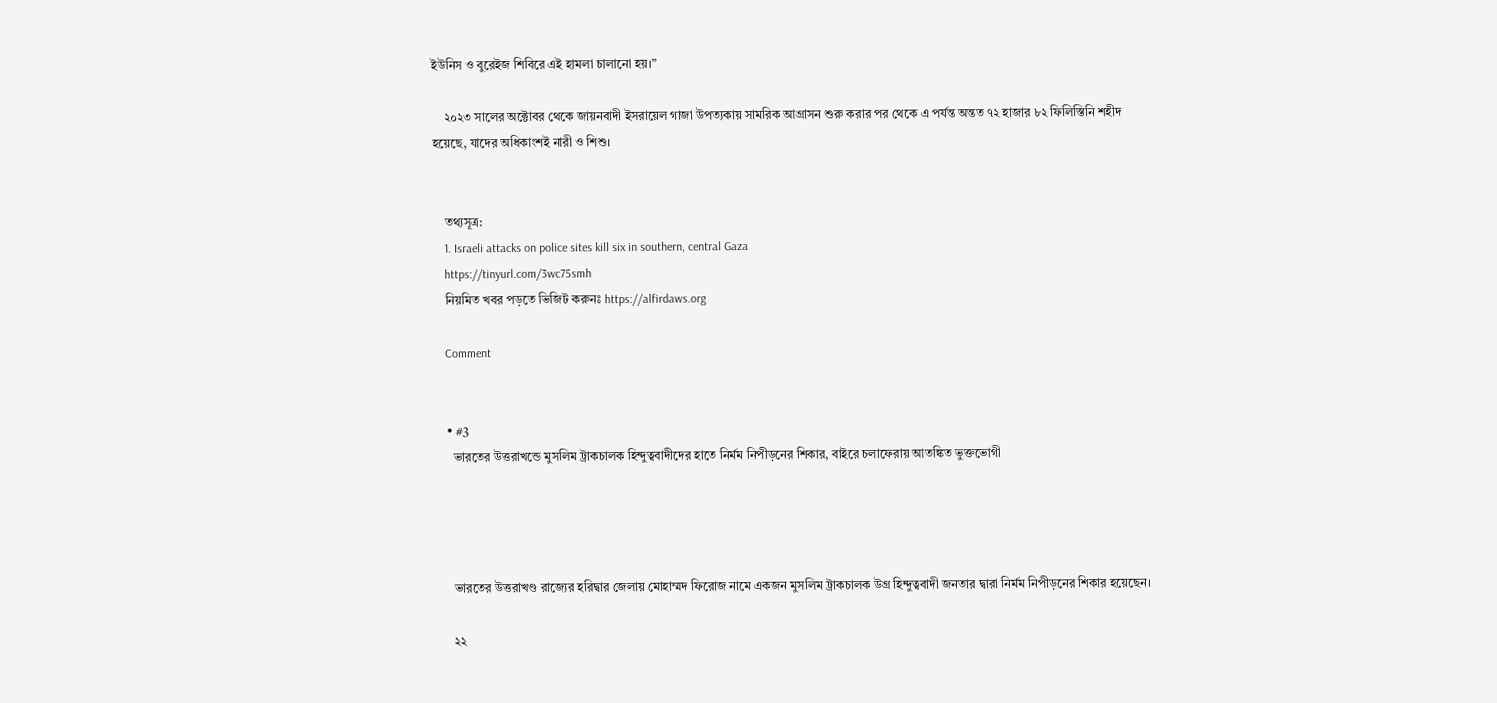ইউনিস ও বুরেইজ শিবিরে এই হামলা চালানো হয়।”

    ২০২৩ সালের অক্টোবর থেকে জায়নবাদী ইসরায়েল গাজা উপত্যকায় সামরিক আগ্রাসন শুরু করার পর থেকে এ পর্যন্ত অন্তত ৭২ হাজার ৮২ ফিলিস্তিনি শহীদ হয়েছে, যাদের অধিকাংশই নারী ও শিশু।


    তথ্যসূত্র:
    1. Israeli attacks on police sites kill six in southern, central Gaza
    https://tinyurl.com/3wc75smh
    নিয়মিত খবর পড়তে ভিজিট করুনঃ https://alfirdaws.org

    Comment


    • #3
      ভারতের উত্তরাখন্ডে মুসলিম ট্রাকচালক হিন্দুত্ববাদীদের হাতে নির্মম নিপীড়নের শিকার, বাইরে চলাফেরায় আতঙ্কিত ভুক্তভোগী




      ভারতের উত্তরাখণ্ড রাজ্যের হরিদ্বার জেলায় মোহাম্মদ ফিরোজ নামে একজন মুসলিম ট্রাকচালক উগ্র হিন্দুত্ববাদী জনতার দ্বারা নির্মম নিপীড়নের শিকার হয়েছেন।

      ২২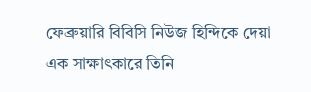ফেব্রুয়ারি বিবিসি নিউজ হিন্দিকে দেয়া এক সাক্ষাৎকারে তিনি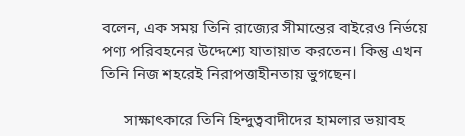বলেন, এক সময় তিনি রাজ্যের সীমান্তের বাইরেও নির্ভয়ে পণ্য পরিবহনের উদ্দেশ্যে যাতায়াত করতেন। কিন্তু এখন তিনি নিজ শহরেই নিরাপত্তাহীনতায় ভুগছেন।

      সাক্ষাৎকারে তিনি হিন্দুত্ববাদীদের হামলার ভয়াবহ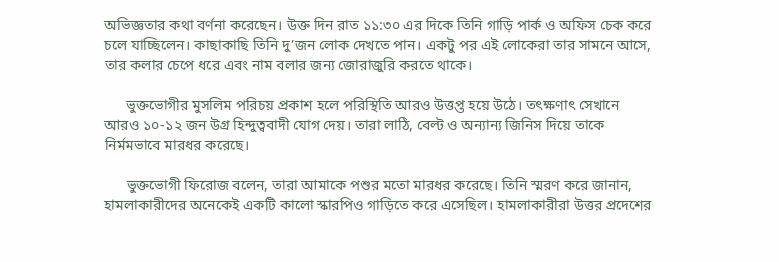অভিজ্ঞতার কথা বর্ণনা করেছেন। উক্ত দিন রাত ১১:৩০ এর দিকে তিনি গাড়ি পার্ক ও অফিস চেক করে চলে যাচ্ছিলেন। কাছাকাছি তিনি দু’জন লোক দেখতে পান। একটু পর এই লোকেরা তার সামনে আসে, তার কলার চেপে ধরে এবং নাম বলার জন্য জোরাজুরি করতে থাকে।

      ভুক্তভোগীর মুসলিম পরিচয় প্রকাশ হলে পরিস্থিতি আরও উত্তপ্ত হয়ে উঠে। তৎক্ষণাৎ সেখানে আরও ১০-১২ জন উগ্র হিন্দুত্ববাদী যোগ দেয়। তারা লাঠি, বেল্ট ও অন্যান্য জিনিস দিয়ে তাকে নির্মমভাবে মারধর করেছে।

      ভুক্তভোগী ফিরোজ বলেন, তারা আমাকে পশুর মতো মারধর করেছে। তিনি স্মরণ করে জানান, হামলাকারীদের অনেকেই একটি কালো স্কারপিও গাড়িতে করে এসেছিল। হামলাকারীরা উত্তর প্রদেশের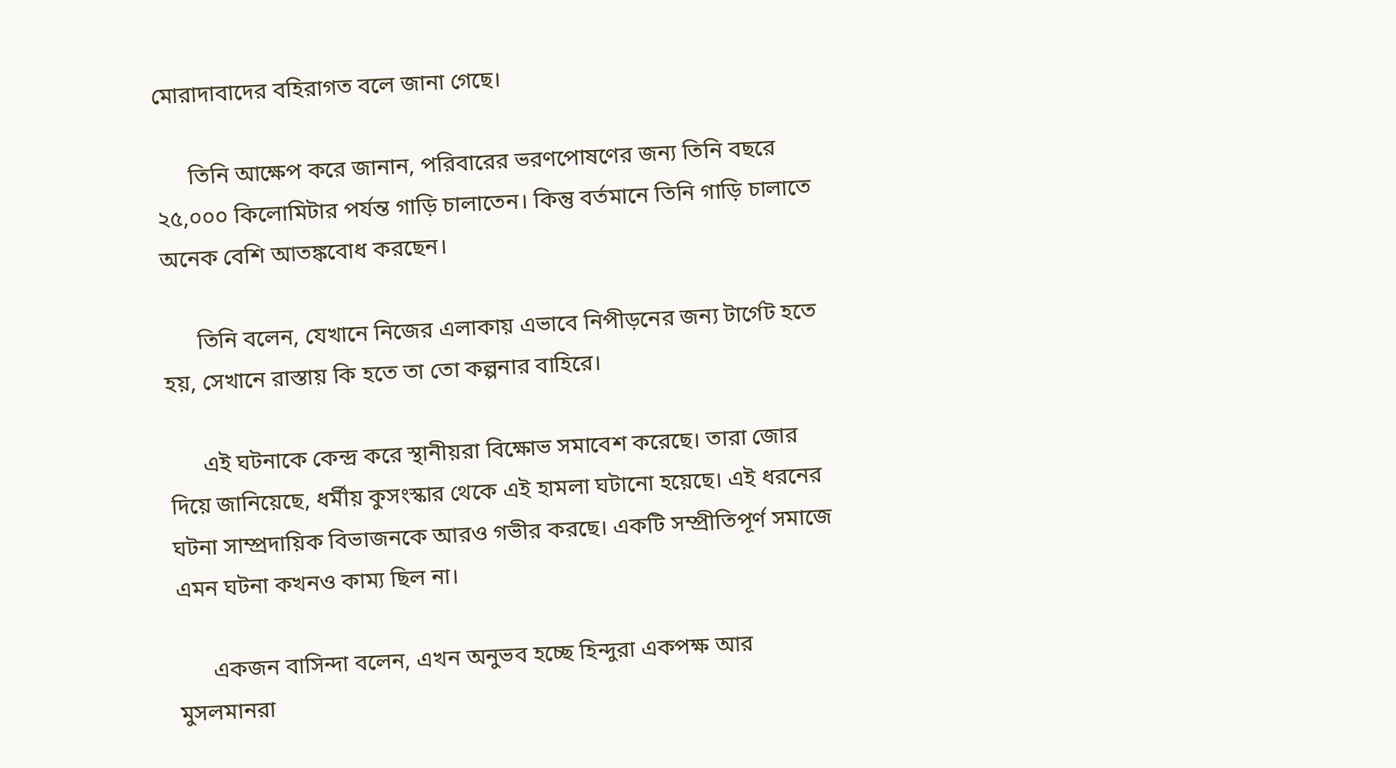মোরাদাবাদের বহিরাগত বলে জানা গেছে।

      তিনি আক্ষেপ করে জানান, পরিবারের ভরণপোষণের জন্য তিনি বছরে ২৫,০০০ কিলোমিটার পর্যন্ত গাড়ি চালাতেন। কিন্তু বর্তমানে তিনি গাড়ি চালাতে অনেক বেশি আতঙ্কবোধ করছেন।

      তিনি বলেন, যেখানে নিজের এলাকায় এভাবে নিপীড়নের জন্য টার্গেট হতে হয়, সেখানে রাস্তায় কি হতে তা তো কল্পনার বাহিরে।

      এই ঘটনাকে কেন্দ্র করে স্থানীয়রা বিক্ষোভ সমাবেশ করেছে। তারা জোর দিয়ে জানিয়েছে, ধর্মীয় কুসংস্কার থেকে এই হামলা ঘটানো হয়েছে। এই ধরনের ঘটনা সাম্প্রদায়িক বিভাজনকে আরও গভীর করছে। একটি সম্প্রীতিপূর্ণ সমাজে এমন ঘটনা কখনও কাম্য ছিল না।

      একজন বাসিন্দা বলেন, এখন অনুভব হচ্ছে হিন্দুরা একপক্ষ আর মুসলমানরা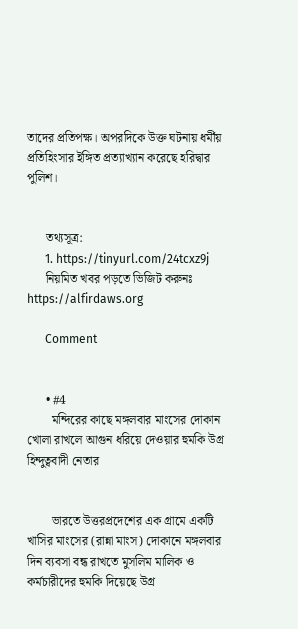তাদের প্রতিপক্ষ। অপরদিকে উক্ত ঘটনায় ধর্মীয় প্রতিহিংসার ইঙ্গিত প্রত্যাখ্যান করেছে হরিদ্বার পুলিশ।


      তথ্যসূত্র:
      1. https://tinyurl.com/24tcxz9j
      নিয়মিত খবর পড়তে ভিজিট করুনঃ https://alfirdaws.org

      Comment


      • #4
        মন্দিরের কাছে মঙ্গলবার মাংসের দোকান খোলা রাখলে আগুন ধরিয়ে দেওয়ার হুমকি উগ্র হিন্দুত্ববাদী নেতার


        ভারতে উত্তরপ্রদেশের এক গ্রামে একটি খাসির মাংসের (রান্না মাংস) দোকানে মঙ্গলবার দিন ব্যবসা বন্ধ রাখতে মুসলিম মালিক ও কর্মচারীদের হুমকি দিয়েছে উগ্র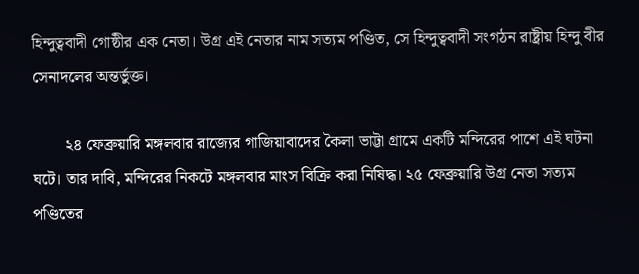হিন্দুত্ববাদী গোষ্ঠীর এক নেতা। উগ্র এই নেতার নাম সত্যম পণ্ডিত, সে হিন্দুত্ববাদী সংগঠন রাষ্ট্রীয় হিন্দু বীর সেনাদলের অন্তর্ভুক্ত।

        ২৪ ফেব্রুয়ারি মঙ্গলবার রাজ্যের গাজিয়াবাদের কৈলা ভাট্টা গ্রামে একটি মন্দিরের পাশে এই ঘটনা ঘটে। তার দাবি, মন্দিরের নিকটে মঙ্গলবার মাংস বিক্রি করা নিষিদ্ধ। ২৫ ফেব্রুয়ারি উগ্র নেতা সত্যম পণ্ডিতের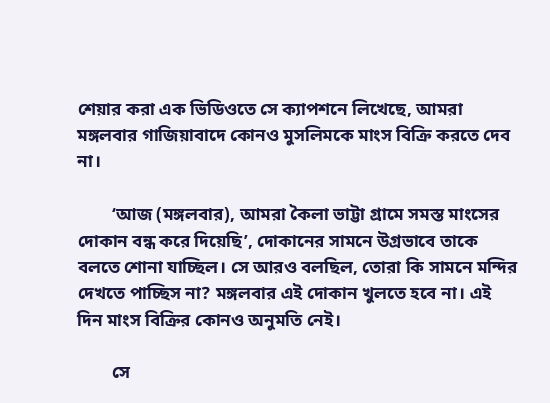শেয়ার করা এক ভিডিওতে সে ক্যাপশনে লিখেছে, আমরা মঙ্গলবার গাজিয়াবাদে কোনও মুসলিমকে মাংস বিক্রি করতে দেব না।

        ‘আজ (মঙ্গলবার), আমরা কৈলা ভাট্টা গ্রামে সমস্ত মাংসের দোকান বন্ধ করে দিয়েছি’, দোকানের সামনে উগ্রভাবে তাকে বলতে শোনা যাচ্ছিল। সে আরও বলছিল, তোরা কি সামনে মন্দির দেখতে পাচ্ছিস না? মঙ্গলবার এই দোকান খুলতে হবে না। এই দিন মাংস বিক্রির কোনও অনুমতি নেই।

        সে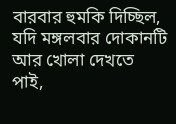বারবার হুমকি দিচ্ছিল, যদি মঙ্গলবার দোকানটি আর খোলা দেখতে পাই,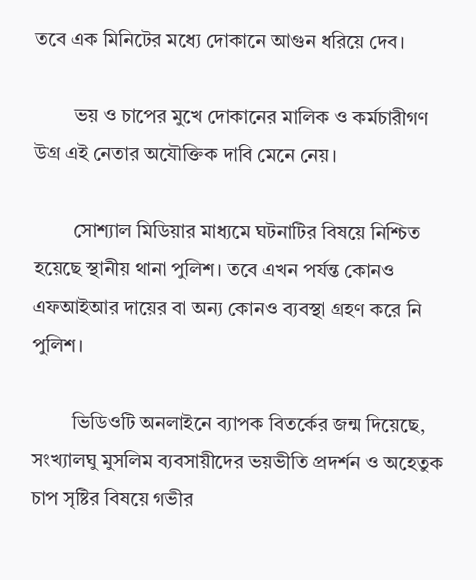তবে এক মিনিটের মধ্যে দোকানে আগুন ধরিয়ে দেব।

        ভয় ও চাপের মুখে দোকানের মালিক ও কর্মচারীগণ উগ্র এই নেতার অযৌক্তিক দাবি মেনে নেয়।

        সোশ্যাল মিডিয়ার মাধ্যমে ঘটনাটির বিষয়ে নিশ্চিত হয়েছে স্থানীয় থানা পুলিশ। তবে এখন পর্যন্ত কোনও এফআইআর দায়ের বা অন্য কোনও ব্যবস্থা গ্রহণ করে নি পুলিশ।

        ভিডিওটি অনলাইনে ব্যাপক বিতর্কের জন্ম দিয়েছে, সংখ্যালঘু মুসলিম ব্যবসায়ীদের ভয়ভীতি প্রদর্শন ও অহেতুক চাপ সৃষ্টির বিষয়ে গভীর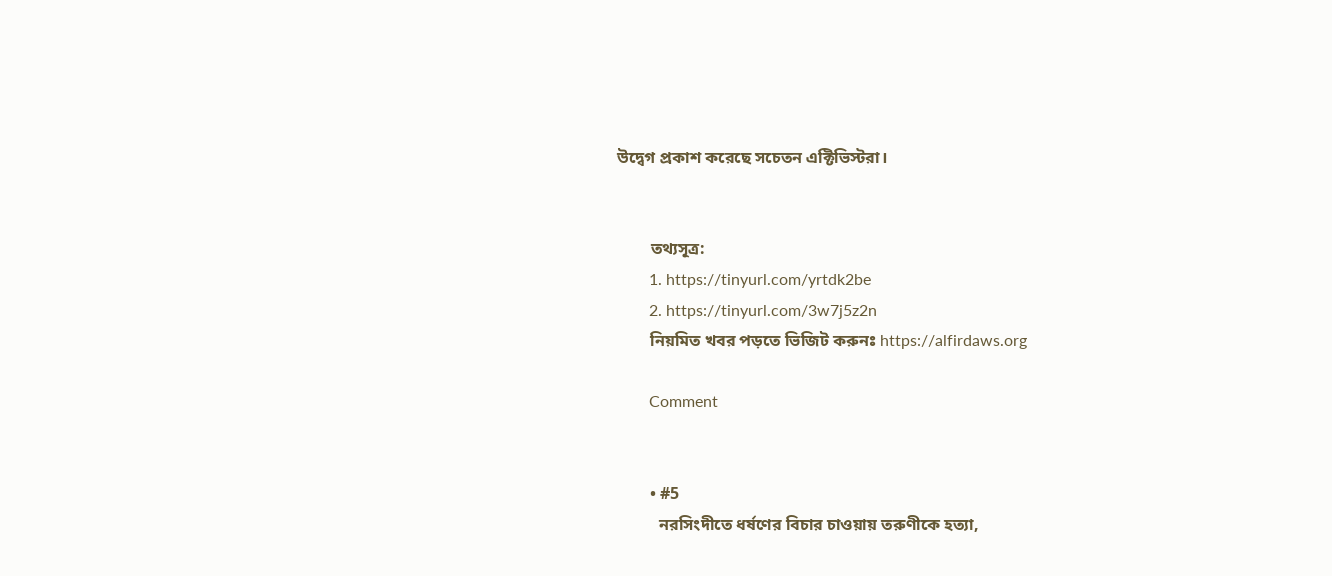উদ্বেগ প্রকাশ করেছে সচেতন এক্টিভিস্টরা।


        তথ্যসূত্র:
        1. https://tinyurl.com/yrtdk2be
        2. https://tinyurl.com/3w7j5z2n
        নিয়মিত খবর পড়তে ভিজিট করুনঃ https://alfirdaws.org

        Comment


        • #5
          নরসিংদীতে ধর্ষণের বিচার চাওয়ায় তরুণীকে হত্যা,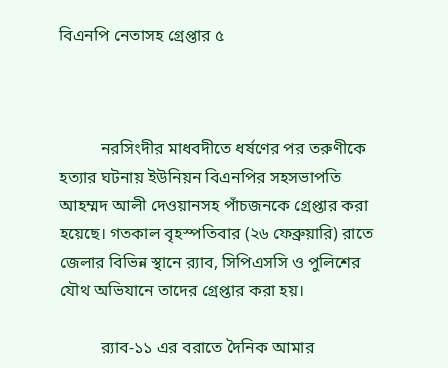বিএনপি নেতাসহ গ্রেপ্তার ৫



          নরসিংদীর মাধবদীতে ধর্ষণের পর তরুণীকে হত্যার ঘটনায় ইউনিয়ন বিএনপির সহসভাপতি আহম্মদ আলী দেওয়ানসহ পাঁচজনকে গ্রেপ্তার করা হয়েছে। গতকাল বৃহস্পতিবার (২৬ ফেব্রুয়ারি) রাতে জেলার বিভিন্ন স্থানে র‌্যাব, সিপিএসসি ও পুলিশের যৌথ অভিযানে তাদের গ্রেপ্তার করা হয়।

          র‌্যাব-১১ এর বরাতে দৈনিক আমার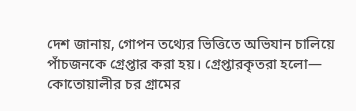দেশ জানায়, গোপন তথ্যের ভিত্তিতে অভিযান চালিয়ে পাঁচজনকে গ্রেপ্তার করা হয়। গ্রেপ্তারকৃতরা হলো— কোতোয়ালীর চর গ্রামের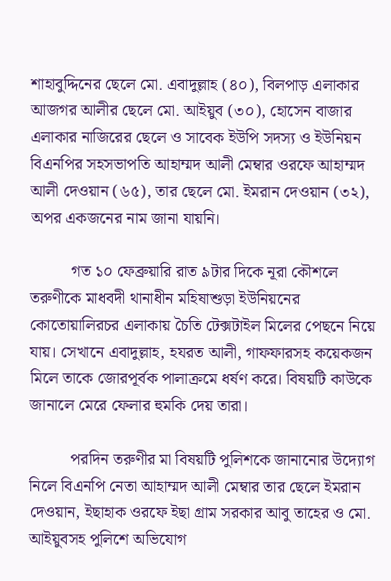শাহাবুদ্দিনের ছেলে মো. এবাদুল্লাহ (৪০), বিলপাড় এলাকার আজগর আলীর ছেলে মো. আইয়ুব (৩০), হোসেন বাজার এলাকার নাজিরের ছেলে ও সাবেক ইউপি সদস্য ও ইউনিয়ন বিএনপির সহসভাপতি আহাম্মদ আলী মেম্বার ওরফে আহাম্মদ আলী দেওয়ান (৬৫), তার ছেলে মো. ইমরান দেওয়ান (৩২), অপর একজনের নাম জানা যায়নি।

          গত ১০ ফেব্রুয়ারি রাত ৯টার দিকে নূরা কৌশলে তরুণীকে মাধবদী থানাধীন মহিষাশুড়া ইউনিয়নের কোতোয়ালিরচর এলাকায় চৈতি টেক্সটাইল মিলের পেছনে নিয়ে যায়। সেখানে এবাদুল্লাহ, হযরত আলী, গাফফারসহ কয়েকজন মিলে তাকে জোরপূর্বক পালাক্রমে ধর্ষণ করে। বিষয়টি কাউকে জানালে মেরে ফেলার হুমকি দেয় তারা।

          পরদিন তরুণীর মা বিষয়টি পুলিশকে জানানোর উদ্যোগ নিলে বিএনপি নেতা আহাম্মদ আলী মেম্বার তার ছেলে ইমরান দেওয়ান, ইছাহাক ওরফে ইছা গ্রাম সরকার আবু তাহের ও মো. আইয়ুবসহ পুলিশে অভিযোগ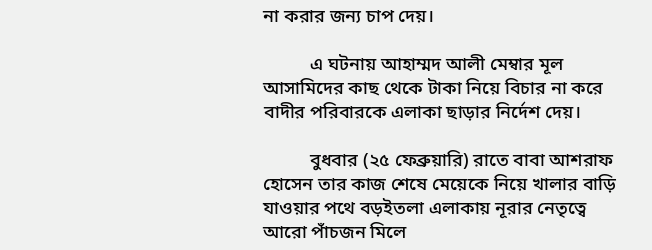না করার জন্য চাপ দেয়।

          এ ঘটনায় আহাম্মদ আলী মেম্বার মূল আসামিদের কাছ থেকে টাকা নিয়ে বিচার না করে বাদীর পরিবারকে এলাকা ছাড়ার নির্দেশ দেয়।

          বুধবার (২৫ ফেব্রুয়ারি) রাতে বাবা আশরাফ হোসেন তার কাজ শেষে মেয়েকে নিয়ে খালার বাড়ি যাওয়ার পথে বড়ইতলা এলাকায় নূরার নেতৃত্বে আরো পাঁচজন মিলে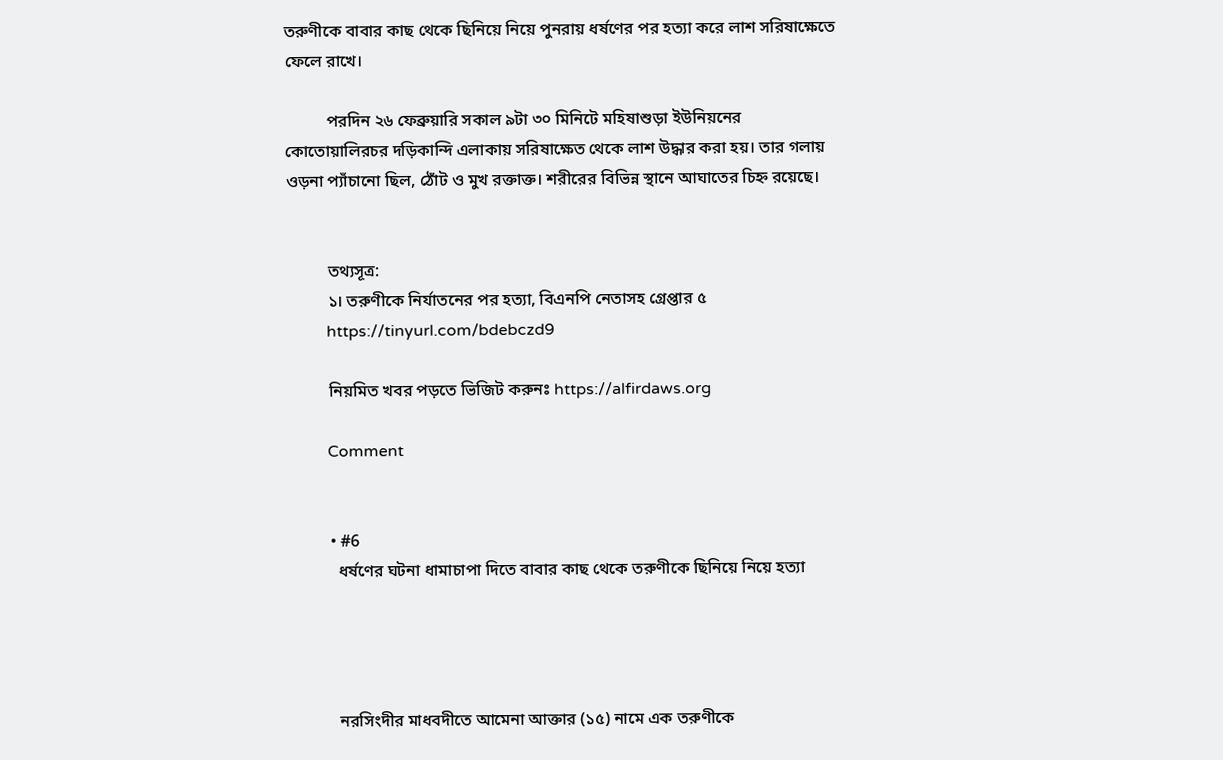তরুণীকে বাবার কাছ থেকে ছিনিয়ে নিয়ে পুনরায় ধর্ষণের পর হত্যা করে লাশ সরিষাক্ষেতে ফেলে রাখে।

          পরদিন ২৬ ফেব্রুয়ারি সকাল ৯টা ৩০ মিনিটে মহিষাশুড়া ইউনিয়নের কোতোয়ালিরচর দড়িকান্দি এলাকায় সরিষাক্ষেত থেকে লাশ উদ্ধার করা হয়। তার গলায় ওড়না প্যাঁচানো ছিল, ঠোঁট ও মুখ রক্তাক্ত। শরীরের বিভিন্ন স্থানে আঘাতের চিহ্ন রয়েছে।


          তথ্যসূত্র:
          ১। তরুণীকে নির্যাতনের পর হত্যা, বিএনপি নেতাসহ গ্রেপ্তার ৫
          https://tinyurl.com/bdebczd9

          নিয়মিত খবর পড়তে ভিজিট করুনঃ https://alfirdaws.org

          Comment


          • #6
            ধর্ষণের ঘটনা ধামাচাপা দিতে বাবার কাছ থেকে তরুণীকে ছিনিয়ে নিয়ে হত্যা




            নরসিংদীর মাধবদীতে আমেনা আক্তার (১৫) নামে এক তরুণীকে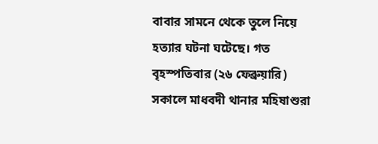বাবার সামনে থেকে তুলে নিয়ে হত্যার ঘটনা ঘটেছে। গত বৃহস্পতিবার (২৬ ফেব্রুয়ারি) সকালে মাধবদী থানার মহিষাশুরা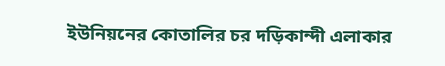ইউনিয়নের কোতালির চর দড়িকান্দী এলাকার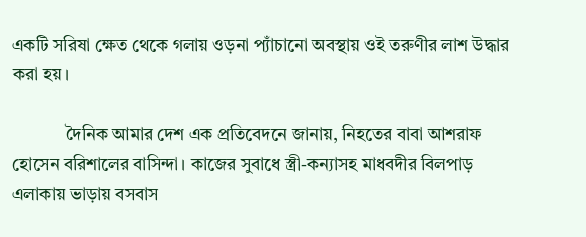একটি সরিষা ক্ষেত থেকে গলায় ওড়না প্যাঁচানো অবস্থায় ওই তরুণীর লাশ উদ্ধার করা হয়।

            দৈনিক আমার দেশ এক প্রতিবেদনে জানায়, নিহতের বাবা আশরাফ হোসেন বরিশালের বাসিন্দা। কাজের সুবাধে স্ত্রী-কন্যাসহ মাধবদীর বিলপাড় এলাকায় ভাড়ায় বসবাস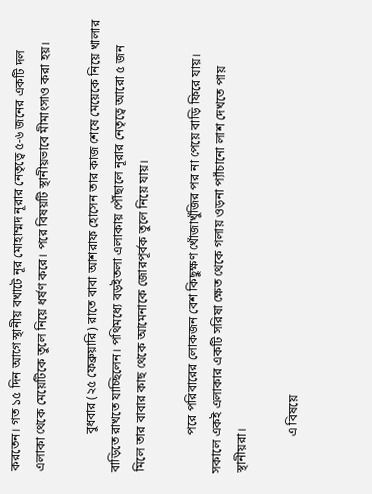করতেন। গত ১৫ দিন আগে স্থানীয় বখাটে নূর মোহাম্মদ নূরার নেতৃত্বে ৫-৬ জনের একটি দল এলাকা থেকে মেয়েটিকে তুলে নিয়ে ধর্ষণ করে। পরে বিষয়টি স্থানীয়ভাবে মীমাংসাও করা হয়।

            বুধবার (২৫ ফেব্রুয়ারি) রাতে বাবা আশরাফ হোসেন তার কাজ শেষে মেয়েকে নিয়ে খালার বাড়িতে রাখতে যাচ্ছিলেন। পথিমধ্যে বড়ইতলা এলাকায় পৌঁছালে নূরার নেতৃত্বে আরো ৫ জন মিলে তার বাবার কাছ থেকে আমেনাকে জোরপূর্বক তুলে নিয়ে যায়।

            পরে পরিবারের লোকজন বেশ কিছুক্ষণ খোঁজাখুঁজির পর না পেয়ে বাড়ি ফিরে যায়। সকালে একই এলাকার একটি সরিষা ক্ষেত থেকে গলায় ওড়না প্যাঁচানো লাশ দেখতে পায় স্থানীয়রা।

            এ বিষয়ে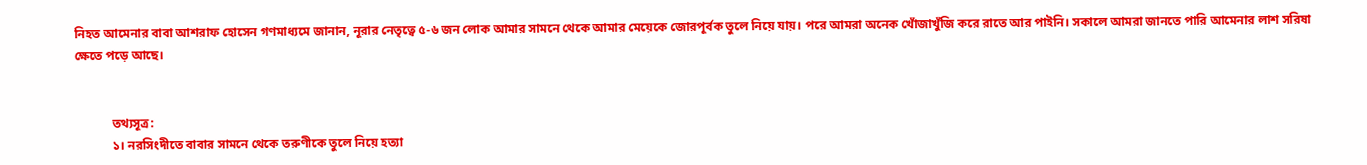নিহত আমেনার বাবা আশরাফ হোসেন গণমাধ্যমে জানান, নূরার নেতৃত্বে ৫-৬ জন লোক আমার সামনে থেকে আমার মেয়েকে জোরপূর্বক তুলে নিয়ে যায়। পরে আমরা অনেক খোঁজাখুঁজি করে রাতে আর পাইনি। সকালে আমরা জানতে পারি আমেনার লাশ সরিষা ক্ষেতে পড়ে আছে।


            তথ্যসূত্র:
            ১। নরসিংদীতে বাবার সামনে থেকে তরুণীকে তুলে নিয়ে হত্যা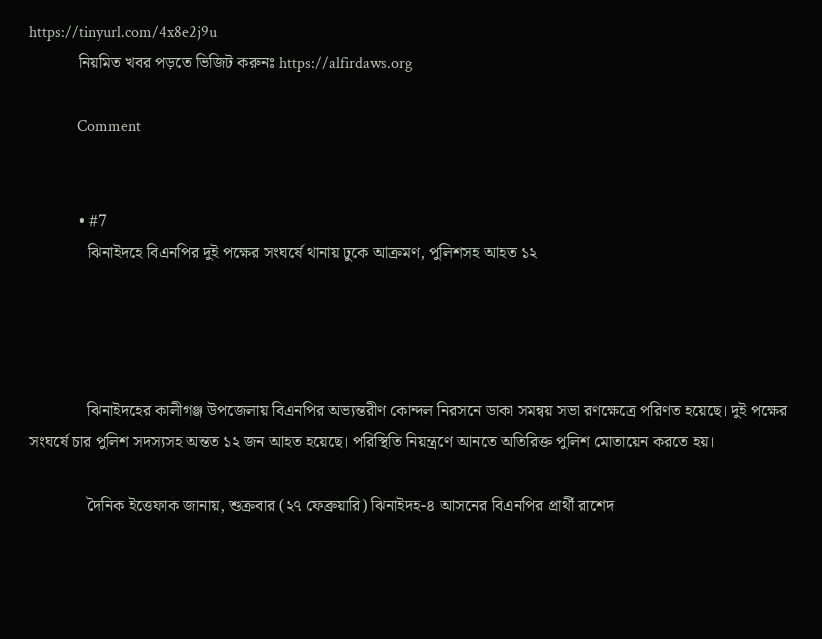https://tinyurl.com/4x8e2j9u
            নিয়মিত খবর পড়তে ভিজিট করুনঃ https://alfirdaws.org

            Comment


            • #7
              ঝিনাইদহে বিএনপির দুই পক্ষের সংঘর্ষে থানায় ঢুকে আক্রমণ, পুলিশসহ আহত ১২




              ঝিনাইদহের কালীগঞ্জ উপজেলায় বিএনপির অভ্যন্তরীণ কোন্দল নিরসনে ডাকা সমন্বয় সভা রণক্ষেত্রে পরিণত হয়েছে। দুই পক্ষের সংঘর্ষে চার পুলিশ সদস্যসহ অন্তত ১২ জন আহত হয়েছে। পরিস্থিতি নিয়ন্ত্রণে আনতে অতিরিক্ত পুলিশ মোতায়েন করতে হয়।

              দৈনিক ইত্তেফাক জানায়, শুক্রবার (২৭ ফেব্রুয়ারি) ঝিনাইদহ-৪ আসনের বিএনপির প্রার্থী রাশেদ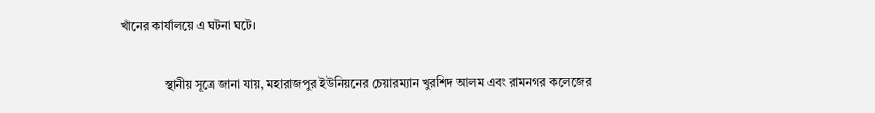খাঁনের কার্যালয়ে এ ঘটনা ঘটে।

              স্থানীয় সূত্রে জানা যায়, মহারাজপুর ইউনিয়নের চেয়ারম্যান খুরশিদ আলম এবং রামনগর কলেজের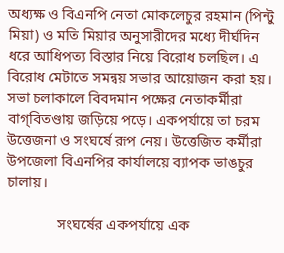অধ্যক্ষ ও বিএনপি নেতা মোকলেচুর রহমান (পিন্টু মিয়া) ও মতি মিয়ার অনুসারীদের মধ্যে দীর্ঘদিন ধরে আধিপত্য বিস্তার নিয়ে বিরোধ চলছিল। এ বিরোধ মেটাতে সমন্বয় সভার আয়োজন করা হয়। সভা চলাকালে বিবদমান পক্ষের নেতাকর্মীরা বাগ্‌বিতণ্ডায় জড়িয়ে পড়ে। একপর্যায়ে তা চরম উত্তেজনা ও সংঘর্ষে রূপ নেয়। উত্তেজিত কর্মীরা উপজেলা বিএনপির কার্যালয়ে ব্যাপক ভাঙচুর চালায়।

              সংঘর্ষের একপর্যায়ে এক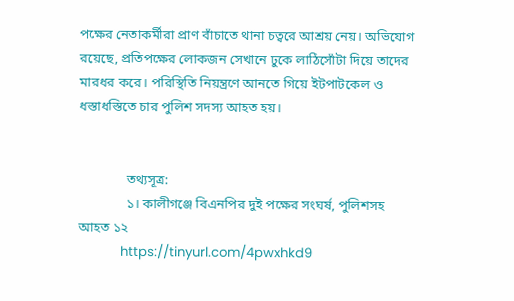পক্ষের নেতাকর্মীরা প্রাণ বাঁচাতে থানা চত্বরে আশ্রয় নেয়। অভিযোগ রয়েছে, প্রতিপক্ষের লোকজন সেখানে ঢুকে লাঠিসোঁটা দিয়ে তাদের মারধর করে। পরিস্থিতি নিয়ন্ত্রণে আনতে গিয়ে ইটপাটকেল ও ধস্তাধস্তিতে চার পুলিশ সদস্য আহত হয়।


              তথ্যসূত্র:
              ১। কালীগঞ্জে বিএনপির দুই পক্ষের সংঘর্ষ, পুলিশসহ আহত ১২
              https://tinyurl.com/4pwxhkd9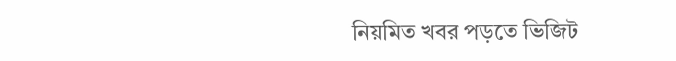নিয়মিত খবর পড়তে ভিজিট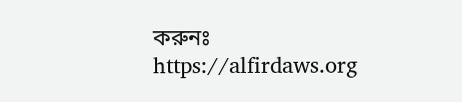করুনঃ https://alfirdaws.org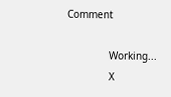Comment

              Working...
              X